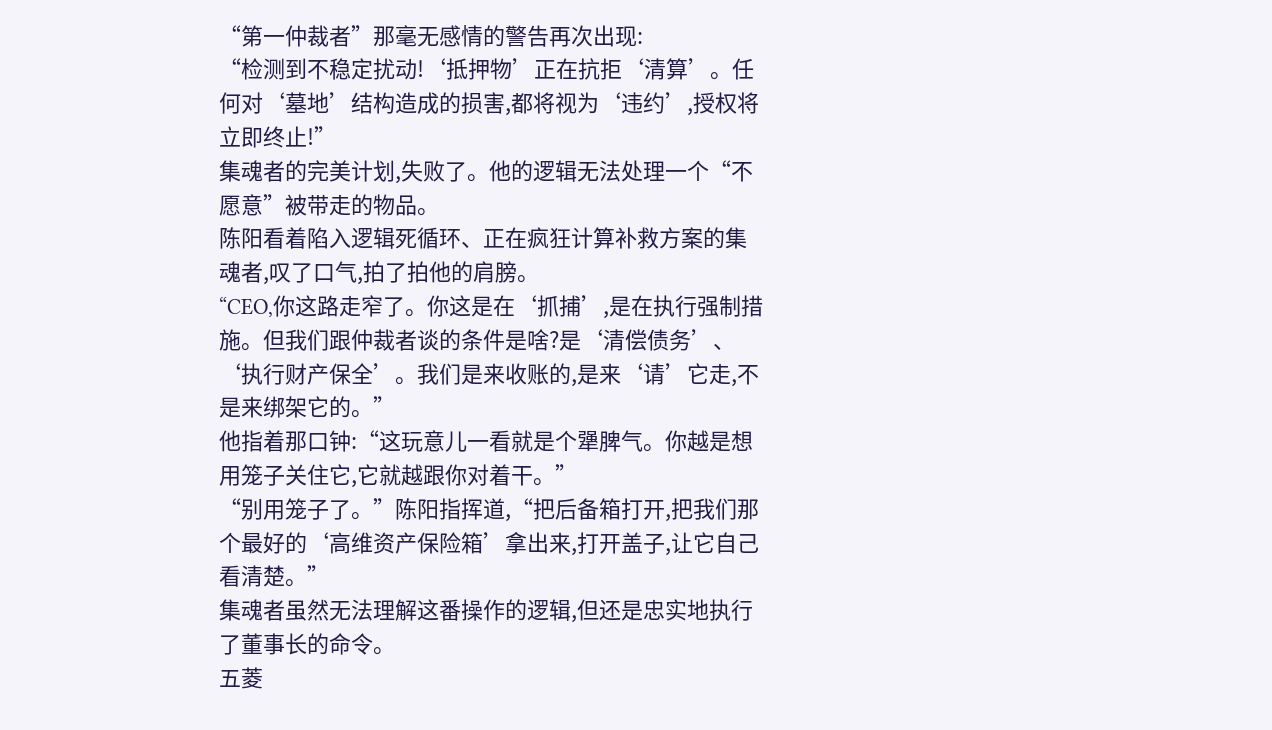“第一仲裁者”那毫无感情的警告再次出现:
“检测到不稳定扰动!‘抵押物’正在抗拒‘清算’。任何对‘墓地’结构造成的损害,都将视为‘违约’,授权将立即终止!”
集魂者的完美计划,失败了。他的逻辑无法处理一个“不愿意”被带走的物品。
陈阳看着陷入逻辑死循环、正在疯狂计算补救方案的集魂者,叹了口气,拍了拍他的肩膀。
“CEO,你这路走窄了。你这是在‘抓捕’,是在执行强制措施。但我们跟仲裁者谈的条件是啥?是‘清偿债务’、‘执行财产保全’。我们是来收账的,是来‘请’它走,不是来绑架它的。”
他指着那口钟:“这玩意儿一看就是个犟脾气。你越是想用笼子关住它,它就越跟你对着干。”
“别用笼子了。”陈阳指挥道,“把后备箱打开,把我们那个最好的‘高维资产保险箱’拿出来,打开盖子,让它自己看清楚。”
集魂者虽然无法理解这番操作的逻辑,但还是忠实地执行了董事长的命令。
五菱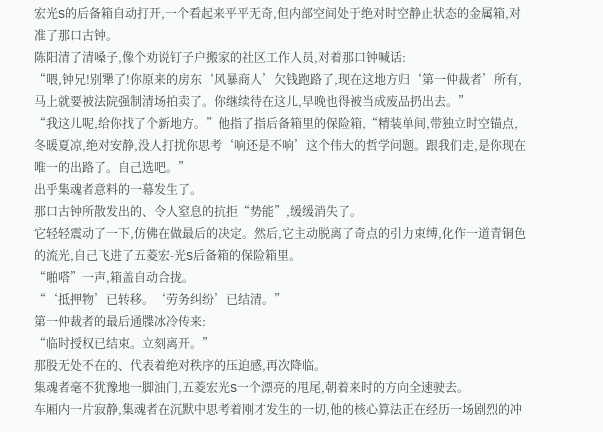宏光S的后备箱自动打开,一个看起来平平无奇,但内部空间处于绝对时空静止状态的金属箱,对准了那口古钟。
陈阳清了清嗓子,像个劝说钉子户搬家的社区工作人员,对着那口钟喊话:
“喂,钟兄!别犟了!你原来的房东‘风暴商人’欠钱跑路了,现在这地方归‘第一仲裁者’所有,马上就要被法院强制清场拍卖了。你继续待在这儿,早晚也得被当成废品扔出去。”
“我这儿呢,给你找了个新地方。”他指了指后备箱里的保险箱,“精装单间,带独立时空锚点,冬暖夏凉,绝对安静,没人打扰你思考‘响还是不响’这个伟大的哲学问题。跟我们走,是你现在唯一的出路了。自己选吧。”
出乎集魂者意料的一幕发生了。
那口古钟所散发出的、令人窒息的抗拒“势能”,缓缓消失了。
它轻轻震动了一下,仿佛在做最后的决定。然后,它主动脱离了奇点的引力束缚,化作一道青铜色的流光,自己飞进了五菱宏-光S后备箱的保险箱里。
“啪嗒”一声,箱盖自动合拢。
“‘抵押物’已转移。‘劳务纠纷’已结清。”
第一仲裁者的最后通牒冰冷传来:
“临时授权已结束。立刻离开。”
那股无处不在的、代表着绝对秩序的压迫感,再次降临。
集魂者毫不犹豫地一脚油门,五菱宏光S一个漂亮的甩尾,朝着来时的方向全速驶去。
车厢内一片寂静,集魂者在沉默中思考着刚才发生的一切,他的核心算法正在经历一场剧烈的冲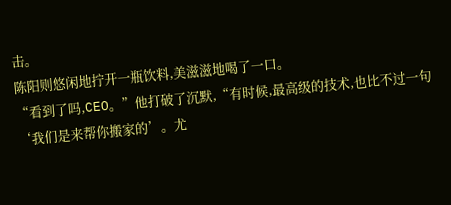击。
陈阳则悠闲地拧开一瓶饮料,美滋滋地喝了一口。
“看到了吗,CEO。”他打破了沉默,“有时候,最高级的技术,也比不过一句‘我们是来帮你搬家的’。尤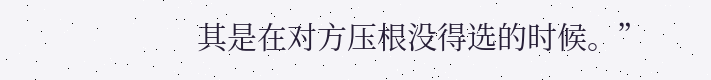其是在对方压根没得选的时候。”